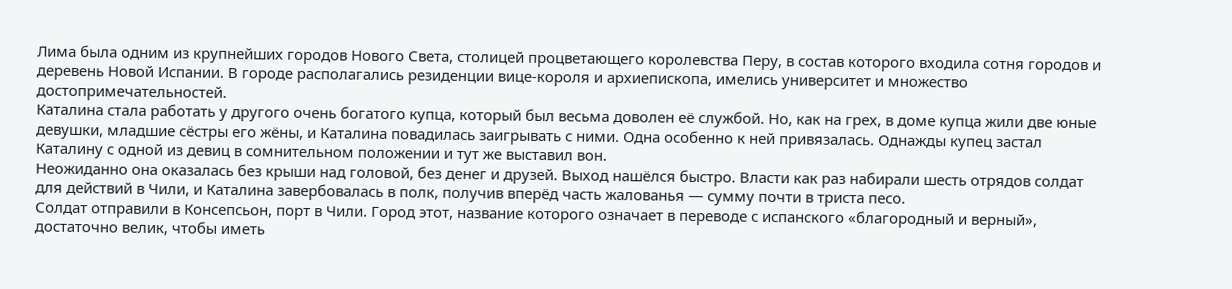Лима была одним из крупнейших городов Нового Света, столицей процветающего королевства Перу, в состав которого входила сотня городов и деревень Новой Испании. В городе располагались резиденции вице-короля и архиепископа, имелись университет и множество достопримечательностей.
Каталина стала работать у другого очень богатого купца, который был весьма доволен её службой. Но, как на грех, в доме купца жили две юные девушки, младшие сёстры его жёны, и Каталина повадилась заигрывать с ними. Одна особенно к ней привязалась. Однажды купец застал Каталину с одной из девиц в сомнительном положении и тут же выставил вон.
Неожиданно она оказалась без крыши над головой, без денег и друзей. Выход нашёлся быстро. Власти как раз набирали шесть отрядов солдат для действий в Чили, и Каталина завербовалась в полк, получив вперёд часть жалованья — сумму почти в триста песо.
Солдат отправили в Консепсьон, порт в Чили. Город этот, название которого означает в переводе с испанского «благородный и верный», достаточно велик, чтобы иметь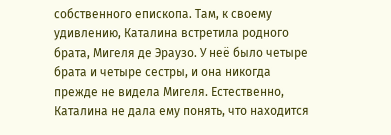собственного епископа. Там, к своему удивлению, Каталина встретила родного брата, Мигеля де Эраузо. У неё было четыре брата и четыре сестры, и она никогда прежде не видела Мигеля. Естественно, Каталина не дала ему понять, что находится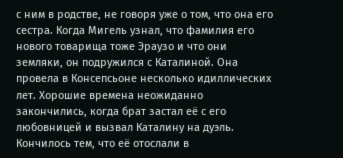с ним в родстве, не говоря уже о том, что она его сестра. Когда Мигель узнал, что фамилия его нового товарища тоже Эраузо и что они земляки, он подружился с Каталиной. Она провела в Консепсьоне несколько идиллических лет. Хорошие времена неожиданно закончились, когда брат застал её с его любовницей и вызвал Каталину на дуэль. Кончилось тем, что её отослали в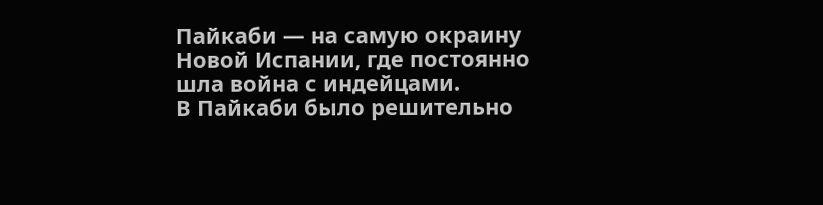Пайкаби — на самую окраину Новой Испании, где постоянно шла война с индейцами.
В Пайкаби было решительно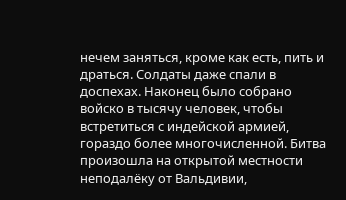нечем заняться, кроме как есть, пить и драться. Солдаты даже спали в доспехах. Наконец было собрано войско в тысячу человек, чтобы встретиться с индейской армией, гораздо более многочисленной. Битва произошла на открытой местности неподалёку от Вальдивии,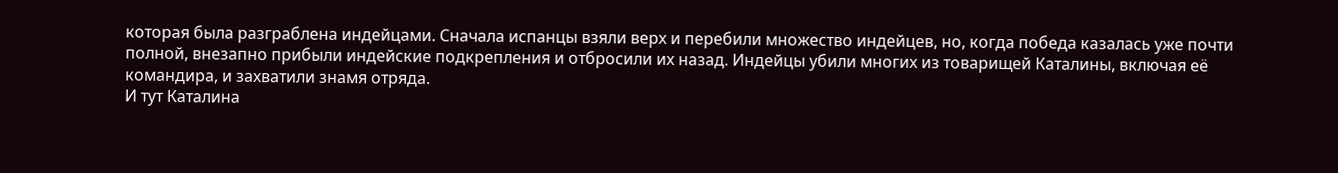которая была разграблена индейцами. Сначала испанцы взяли верх и перебили множество индейцев, но, когда победа казалась уже почти полной, внезапно прибыли индейские подкрепления и отбросили их назад. Индейцы убили многих из товарищей Каталины, включая её командира, и захватили знамя отряда.
И тут Каталина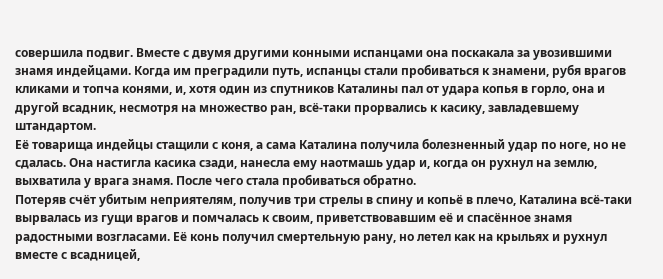совершила подвиг. Вместе с двумя другими конными испанцами она поскакала за увозившими знамя индейцами. Когда им преградили путь, испанцы стали пробиваться к знамени, рубя врагов кликами и топча конями, и, хотя один из спутников Каталины пал от удара копья в горло, она и другой всадник, несмотря на множество ран, всё-таки прорвались к касику, завладевшему штандартом.
Её товарища индейцы стащили с коня, а сама Каталина получила болезненный удар по ноге, но не сдалась. Она настигла касика сзади, нанесла ему наотмашь удар и, когда он рухнул на землю, выхватила у врага знамя. После чего стала пробиваться обратно.
Потеряв счёт убитым неприятелям, получив три стрелы в спину и копьё в плечо, Каталина всё-таки вырвалась из гущи врагов и помчалась к своим, приветствовавшим её и спасённое знамя радостными возгласами. Её конь получил смертельную рану, но летел как на крыльях и рухнул вместе с всадницей,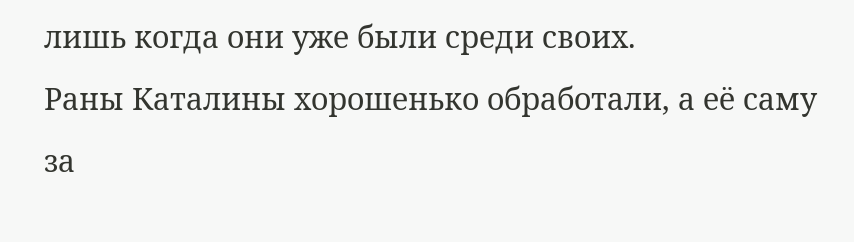лишь когда они уже были среди своих.
Раны Каталины хорошенько обработали, а её саму за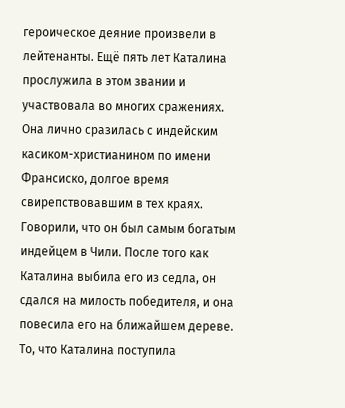героическое деяние произвели в лейтенанты. Ещё пять лет Каталина прослужила в этом звании и участвовала во многих сражениях. Она лично сразилась с индейским касиком-христианином по имени Франсиско, долгое время свирепствовавшим в тех краях. Говорили, что он был самым богатым индейцем в Чили. После того как Каталина выбила его из седла, он сдался на милость победителя, и она повесила его на ближайшем дереве.
То, что Каталина поступила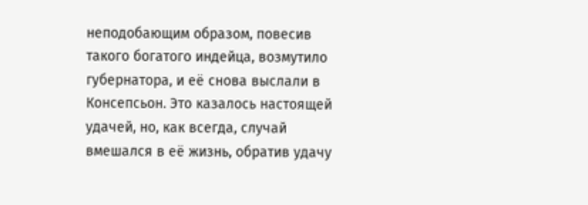неподобающим образом, повесив такого богатого индейца, возмутило губернатора, и её снова выслали в Консепсьон. Это казалось настоящей удачей, но, как всегда, случай вмешался в её жизнь, обратив удачу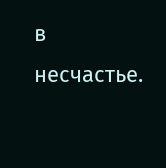в несчастье.